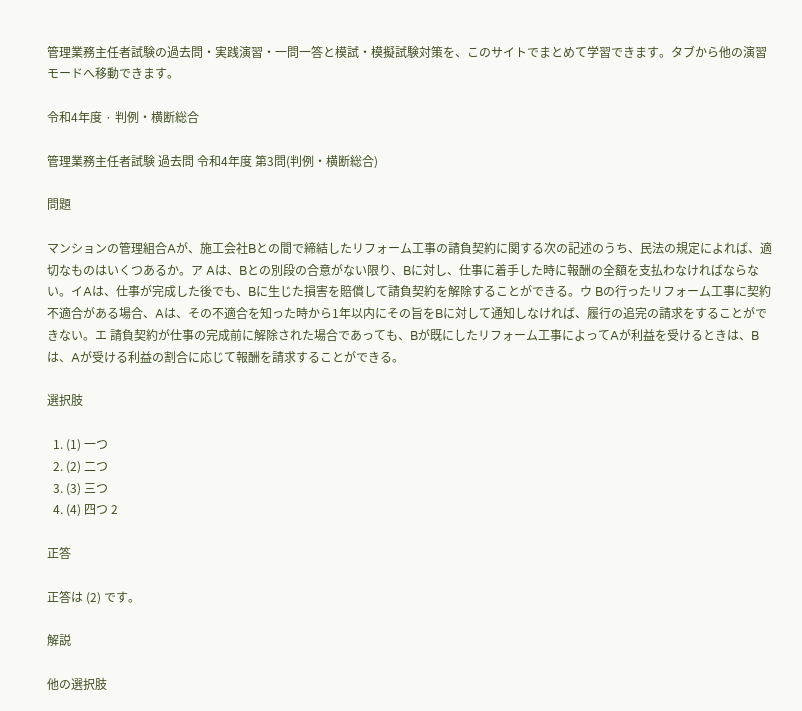管理業務主任者試験の過去問・実践演習・一問一答と模試・模擬試験対策を、このサイトでまとめて学習できます。タブから他の演習モードへ移動できます。

令和4年度 · 判例・横断総合

管理業務主任者試験 過去問 令和4年度 第3問(判例・横断総合)

問題

マンションの管理組合Aが、施工会社Bとの間で締結したリフォーム工事の請負契約に関する次の記述のうち、民法の規定によれば、適切なものはいくつあるか。ア Aは、Bとの別段の合意がない限り、Bに対し、仕事に着手した時に報酬の全額を支払わなければならない。イAは、仕事が完成した後でも、Bに生じた損害を賠償して請負契約を解除することができる。ウ Bの行ったリフォーム工事に契約不適合がある場合、Aは、その不適合を知った時から1年以内にその旨をBに対して通知しなければ、履行の追完の請求をすることができない。エ 請負契約が仕事の完成前に解除された場合であっても、Bが既にしたリフォーム工事によってAが利益を受けるときは、Bは、Aが受ける利益の割合に応じて報酬を請求することができる。

選択肢

  1. (1) 一つ
  2. (2) 二つ
  3. (3) 三つ
  4. (4) 四つ 2

正答

正答は (2) です。

解説

他の選択肢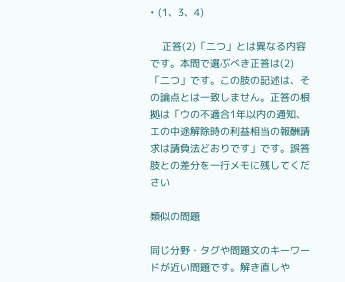• (1、3、4)

    正答(2)「二つ」とは異なる内容です。本問で選ぶべき正答は(2)「二つ」です。この肢の記述は、その論点とは一致しません。正答の根拠は「ウの不適合1年以内の通知、エの中途解除時の利益相当の報酬請求は請負法どおりです」です。誤答肢との差分を一行メモに残してください

類似の問題

同じ分野・タグや問題文のキーワードが近い問題です。解き直しや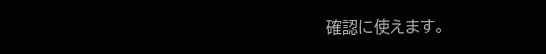確認に使えます。